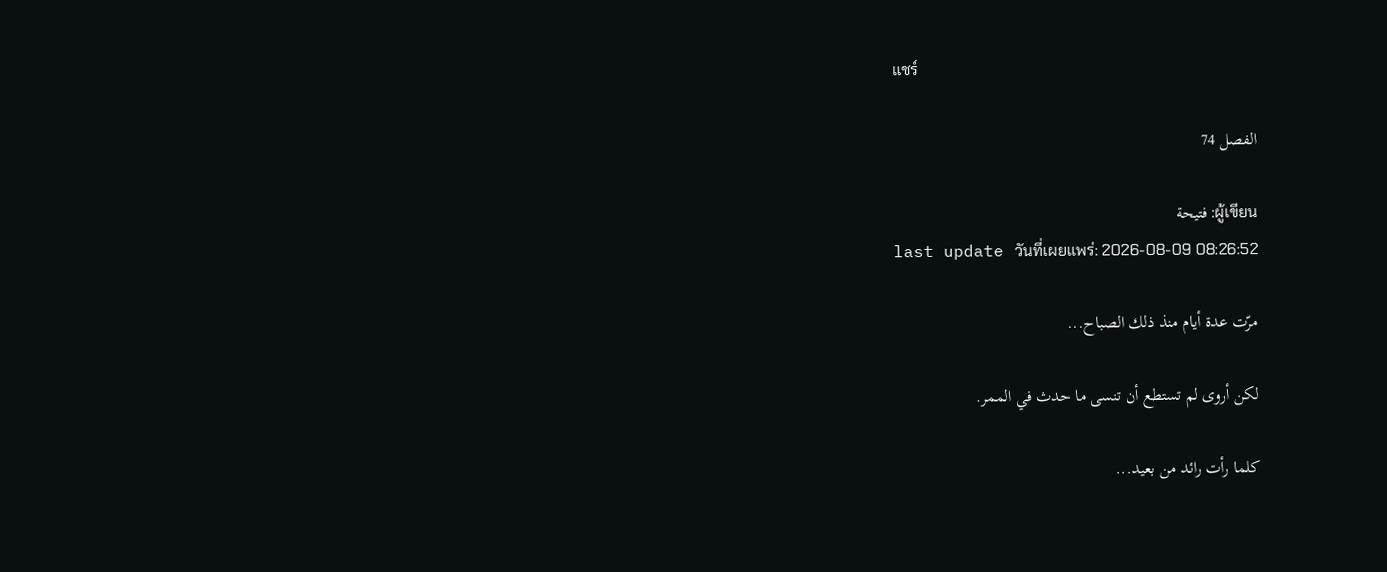แชร์

الفصل 74

ผู้เขียน: فتيحة
last update วันที่เผยแพร่: 2026-08-09 08:26:52

مرّت عدة أيام منذ ذلك الصباح...

لكن أروى لم تستطع أن تنسى ما حدث في الممر.

كلما رأت رائد من بعيد...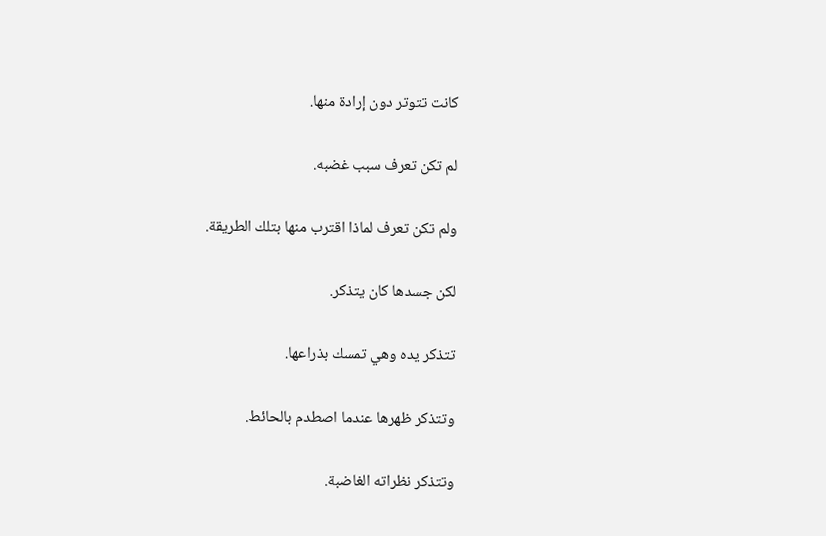كانت تتوتر دون إرادة منها.

لم تكن تعرف سبب غضبه.

ولم تكن تعرف لماذا اقترب منها بتلك الطريقة.

لكن جسدها كان يتذكر.

تتذكر يده وهي تمسك بذراعها.

وتتذكر ظهرها عندما اصطدم بالحائط.

وتتذكر نظراته الغاضبة.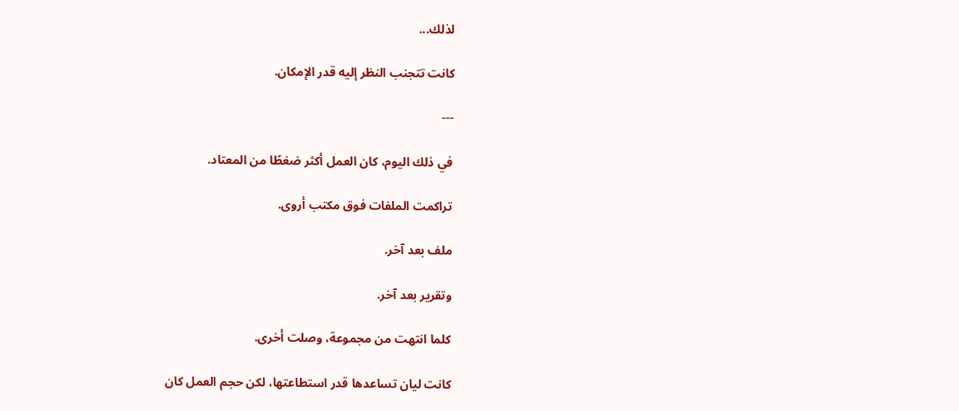لذلك...

كانت تتجنب النظر إليه قدر الإمكان.

---

في ذلك اليوم، كان العمل أكثر ضغطًا من المعتاد.

تراكمت الملفات فوق مكتب أروى.

ملف بعد آخر.

وتقرير بعد آخر.

كلما انتهت من مجموعة، وصلت أخرى.

كانت ليان تساعدها قدر استطاعتها، لكن حجم العمل كان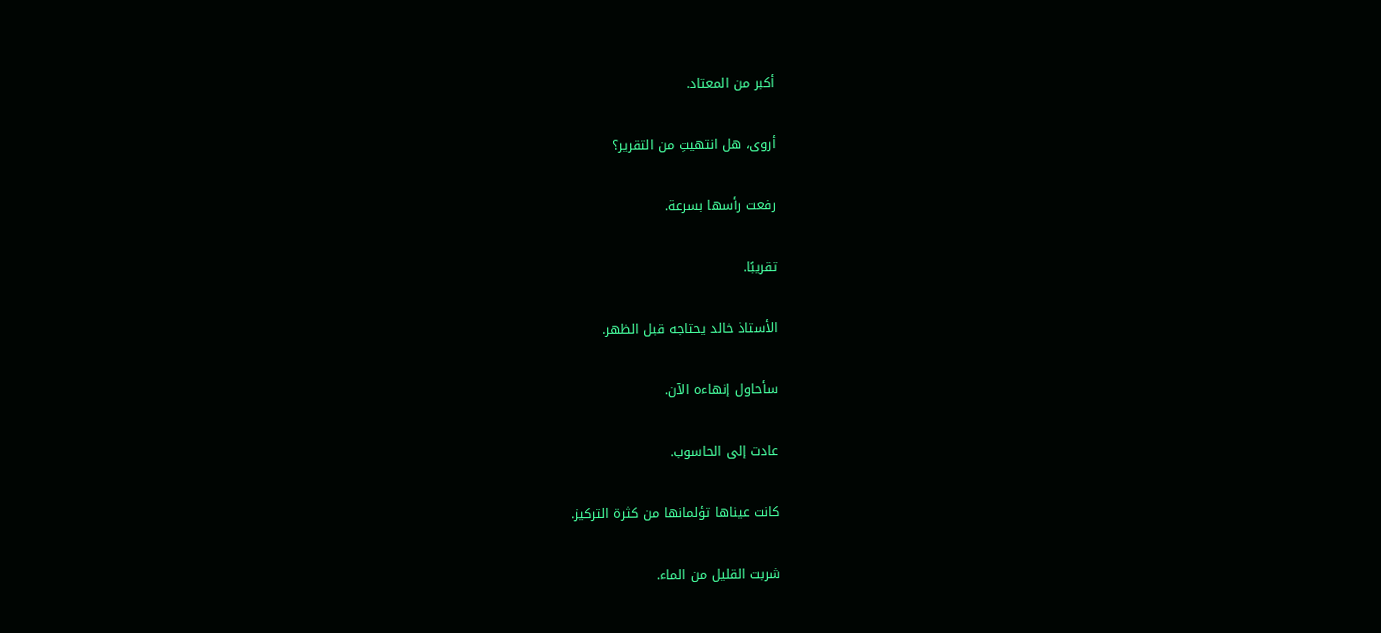أكبر من المعتاد.

أروى، هل انتهيتِ من التقرير؟

رفعت رأسها بسرعة.

تقريبًا.

الأستاذ خالد يحتاجه قبل الظهر.

سأحاول إنهاءه الآن.

عادت إلى الحاسوب.

كانت عيناها تؤلمانها من كثرة التركيز.

شربت القليل من الماء.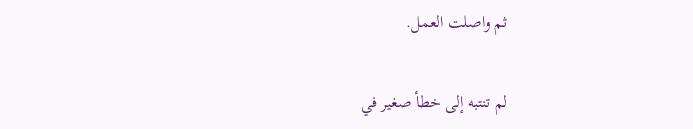ثم واصلت العمل.

لم تنتبه إلى خطأ صغير في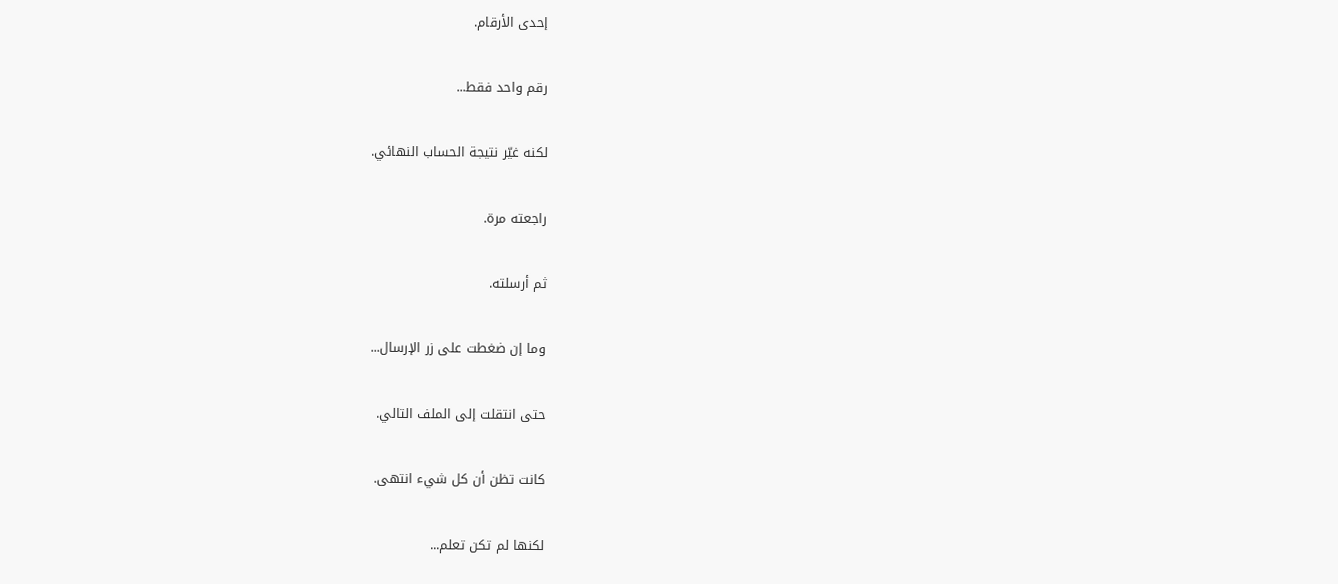إحدى الأرقام.

رقم واحد فقط...

لكنه غيّر نتيجة الحساب النهائي.

راجعته مرة.

ثم أرسلته.

وما إن ضغطت على زر الإرسال...

حتى انتقلت إلى الملف التالي.

كانت تظن أن كل شيء انتهى.

لكنها لم تكن تعلم...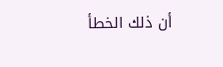أن ذلك الخطأ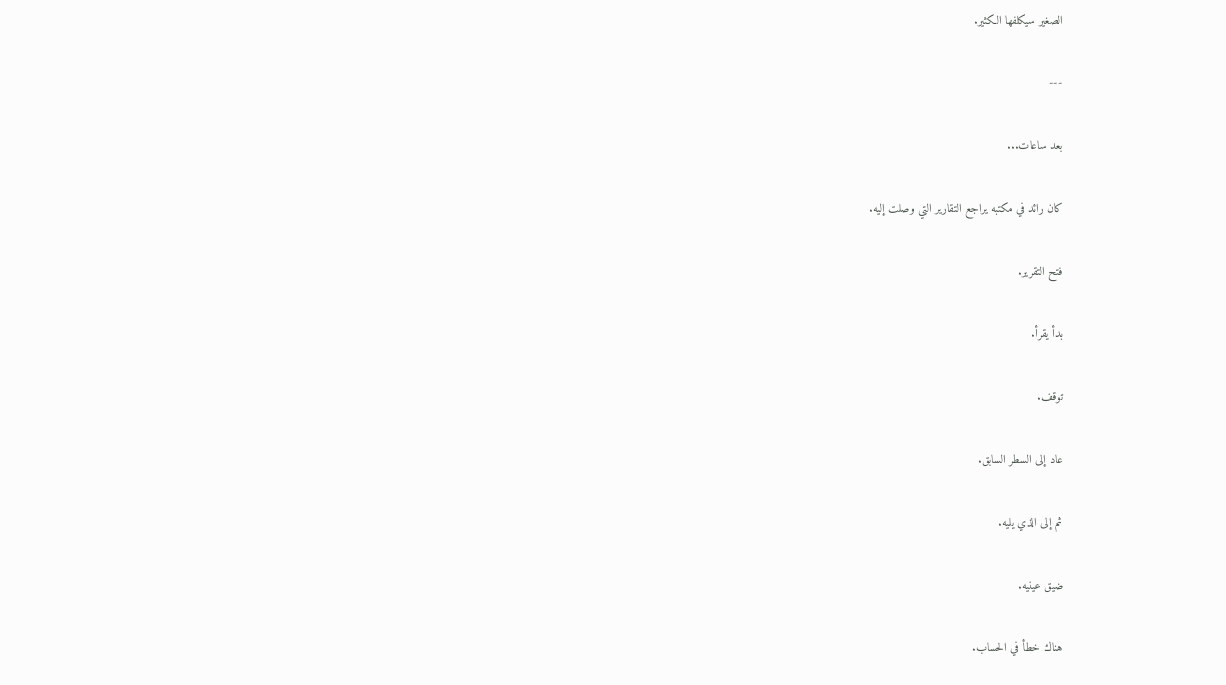الصغير سيكلفها الكثير.

---

بعد ساعات...

كان رائد في مكتبه يراجع التقارير التي وصلت إليه.

فتح التقرير.

بدأ يقرأ.

توقف.

عاد إلى السطر السابق.

ثم إلى الذي يليه.

ضيق عينيه.

هناك خطأ في الحساب.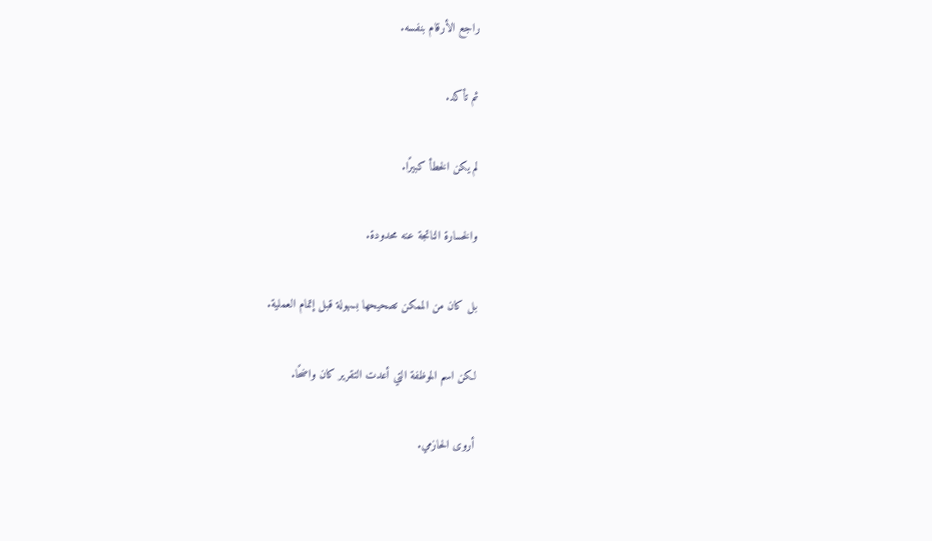راجع الأرقام بنفسه.

ثم تأكد.

لم يكن الخطأ كبيرًا.

والخسارة الناتجة عنه محدودة.

بل كان من الممكن تصحيحها بسهولة قبل إتمام العملية.

لكن اسم الموظفة التي أعدت التقرير كان واضحًا.

أروى الحازمي.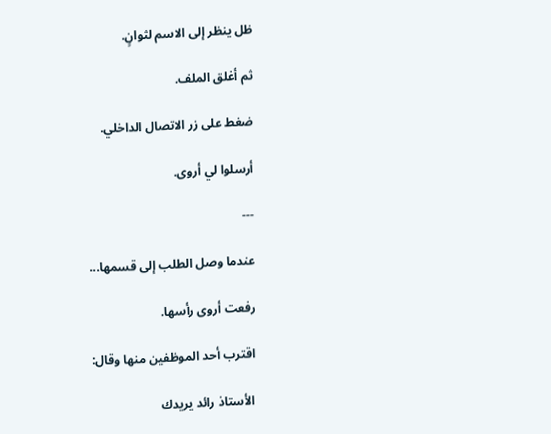ظل ينظر إلى الاسم لثوانٍ.

ثم أغلق الملف.

ضغط على زر الاتصال الداخلي.

أرسلوا لي أروى.

---

عندما وصل الطلب إلى قسمها...

رفعت أروى رأسها.

اقترب أحد الموظفين منها وقال:

الأستاذ رائد يريدك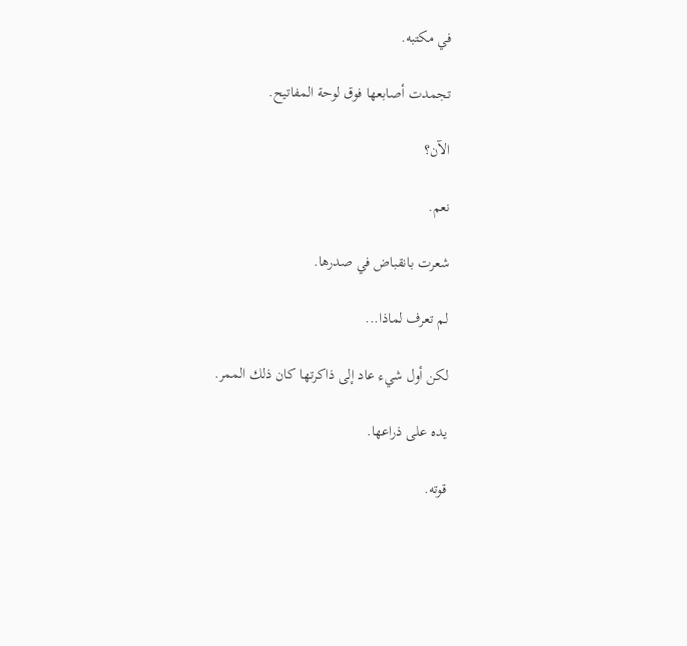في مكتبه.

تجمدت أصابعها فوق لوحة المفاتيح.

الآن؟

نعم.

شعرت بانقباض في صدرها.

لم تعرف لماذا...

لكن أول شيء عاد إلى ذاكرتها كان ذلك الممر.

يده على ذراعها.

قوته.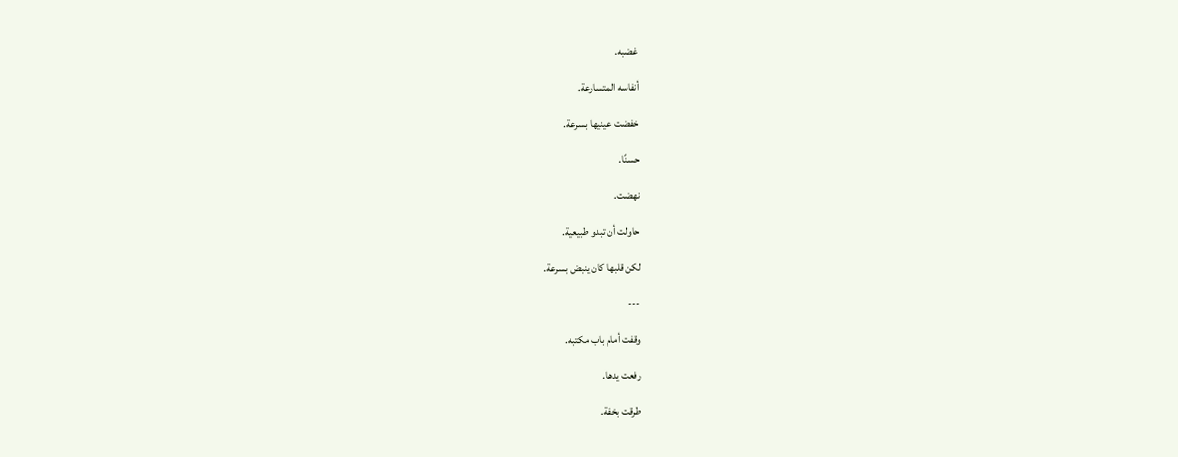غضبه.

أنفاسه المتسارعة.

خفضت عينيها بسرعة.

حسنًا.

نهضت.

حاولت أن تبدو طبيعية.

لكن قلبها كان ينبض بسرعة.

---

وقفت أمام باب مكتبه.

رفعت يدها.

طرقت بخفة.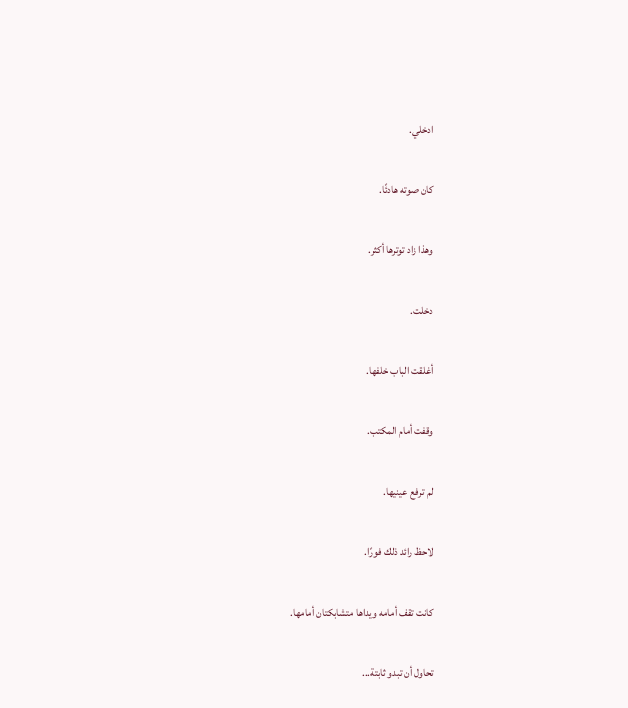ادخلي.

كان صوته هادئًا.

وهذا زاد توترها أكثر.

دخلت.

أغلقت الباب خلفها.

وقفت أمام المكتب.

لم ترفع عينيها.

لاحظ رائد ذلك فورًا.

كانت تقف أمامه ويداها متشابكتان أمامها.

تحاول أن تبدو ثابتة...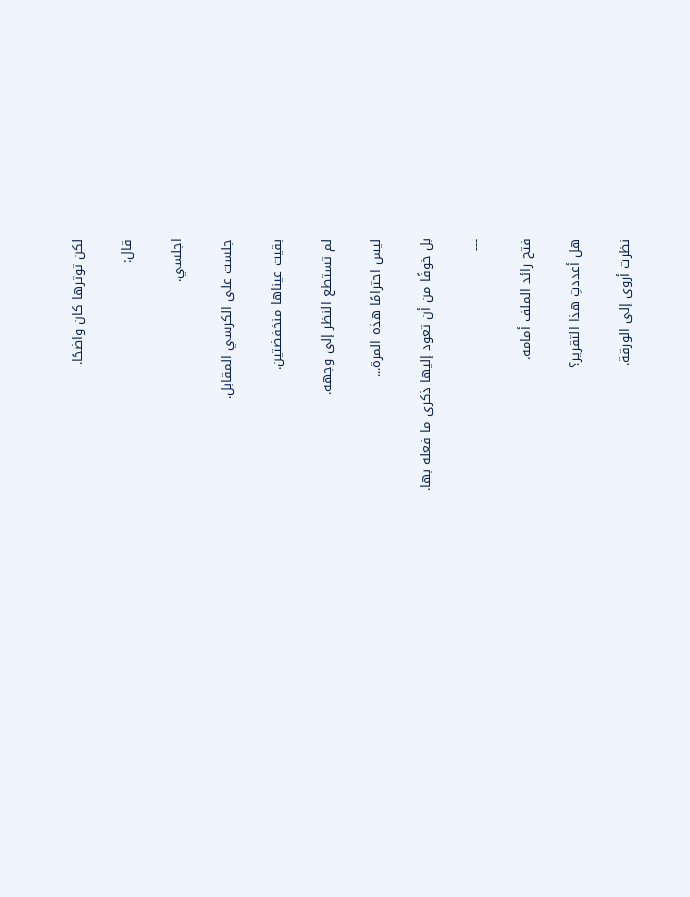لكن توترها كان واضحًا.

قال:

اجلسي.

جلست على الكرسي المقابل.

بقيت عيناها منخفضتين.

لم تستطع النظر إلى وجهه.

ليس احترامًا هذه المرة...

بل خوفًا من أن تعود إليها ذكرى ما فعله بها.

---

فتح رائد الملف أمامه.

هل أعددتِ هذا التقرير؟

نظرت أروى إلى الورقة.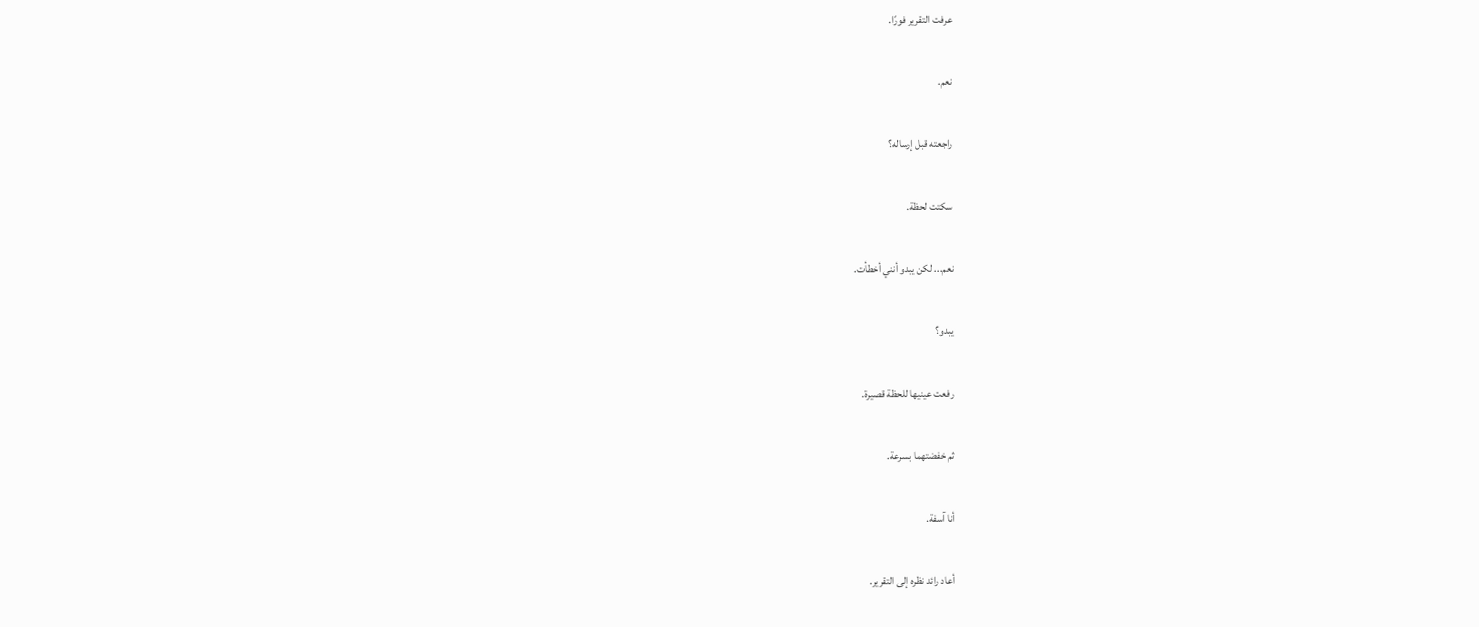عرفت التقرير فورًا.

نعم.

راجعته قبل إرساله؟

سكتت لحظة.

نعم... لكن يبدو أنني أخطأت.

يبدو؟

رفعت عينيها للحظة قصيرة.

ثم خفضتهما بسرعة.

أنا آسفة.

أعاد رائد نظره إلى التقرير.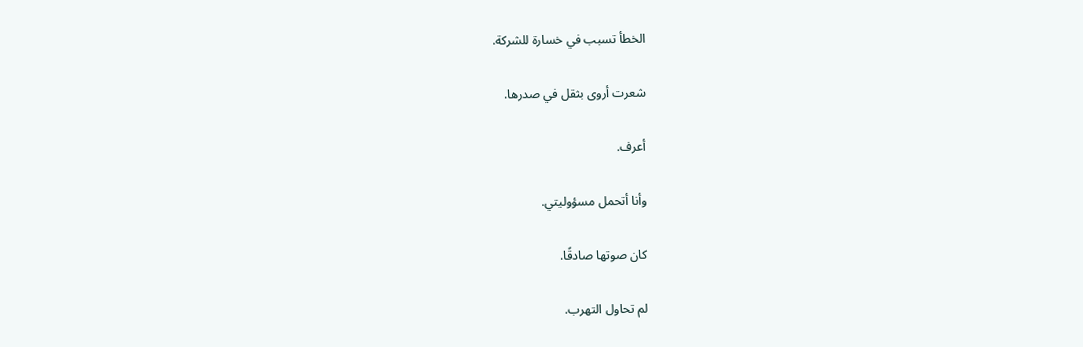الخطأ تسبب في خسارة للشركة.

شعرت أروى بثقل في صدرها.

أعرف.

وأنا أتحمل مسؤوليتي.

كان صوتها صادقًا.

لم تحاول التهرب.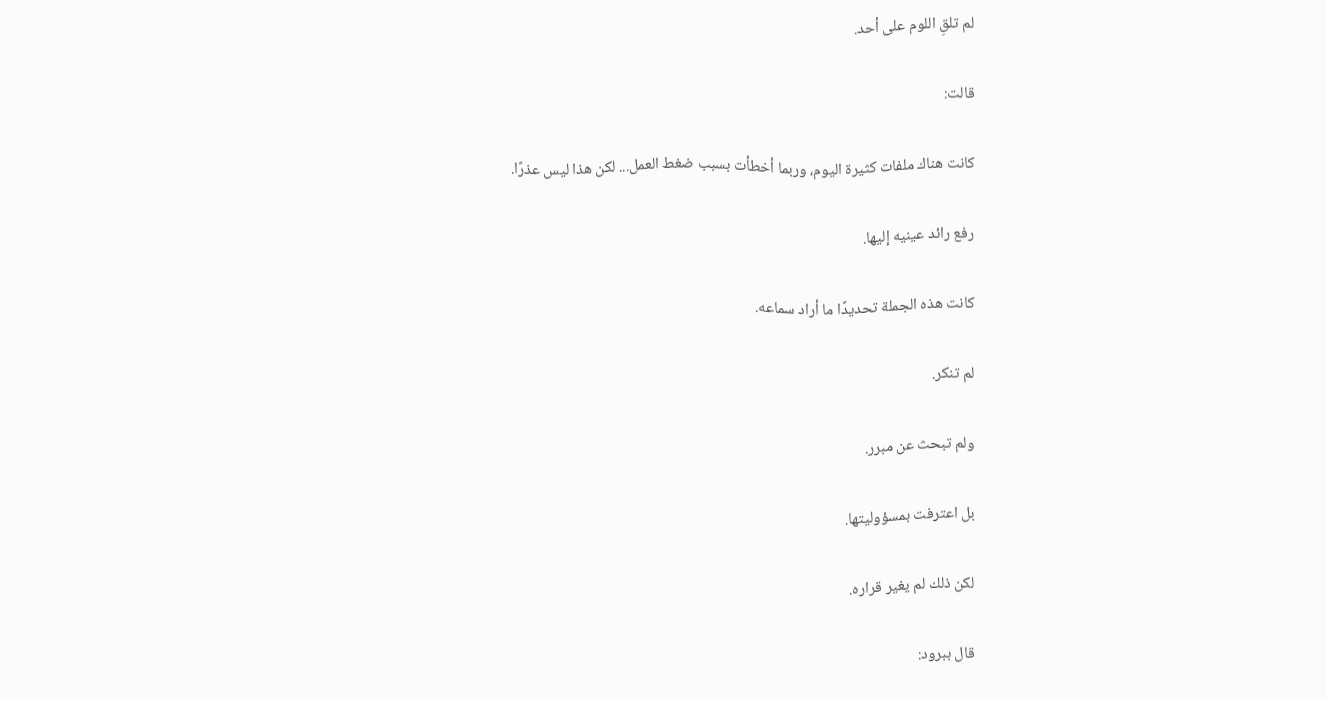لم تلقِ اللوم على أحد.

قالت:

كانت هناك ملفات كثيرة اليوم، وربما أخطأت بسبب ضغط العمل... لكن هذا ليس عذرًا.

رفع رائد عينيه إليها.

كانت هذه الجملة تحديدًا ما أراد سماعه.

لم تنكر.

ولم تبحث عن مبرر.

بل اعترفت بمسؤوليتها.

لكن ذلك لم يغير قراره.

قال ببرود: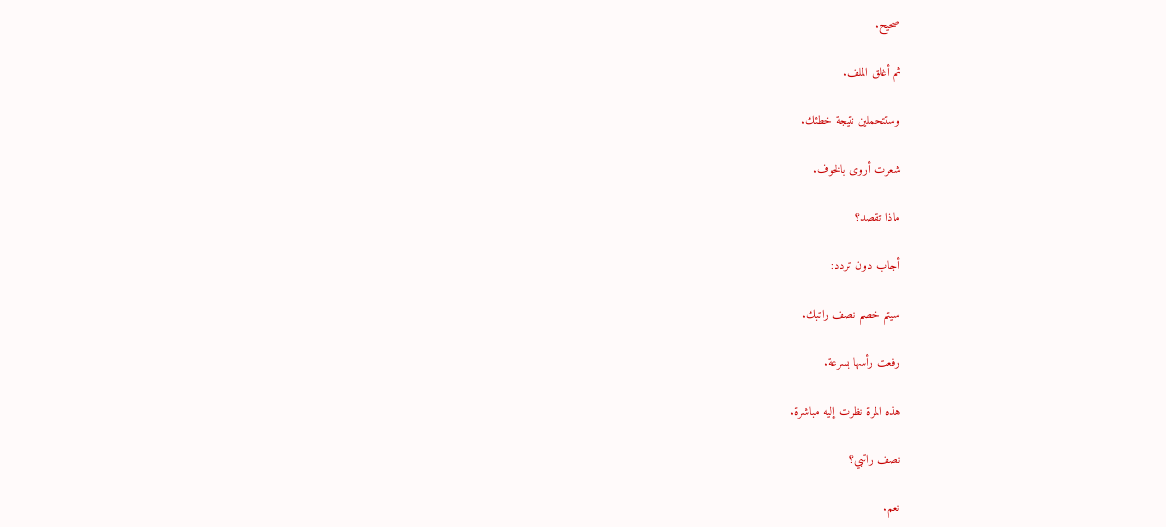صحيح.

ثم أغلق الملف.

وستتحملين نتيجة خطئك.

شعرت أروى بالخوف.

ماذا تقصد؟

أجاب دون تردد:

سيتم خصم نصف راتبك.

رفعت رأسها بسرعة.

هذه المرة نظرت إليه مباشرة.

نصف راتبي؟

نعم.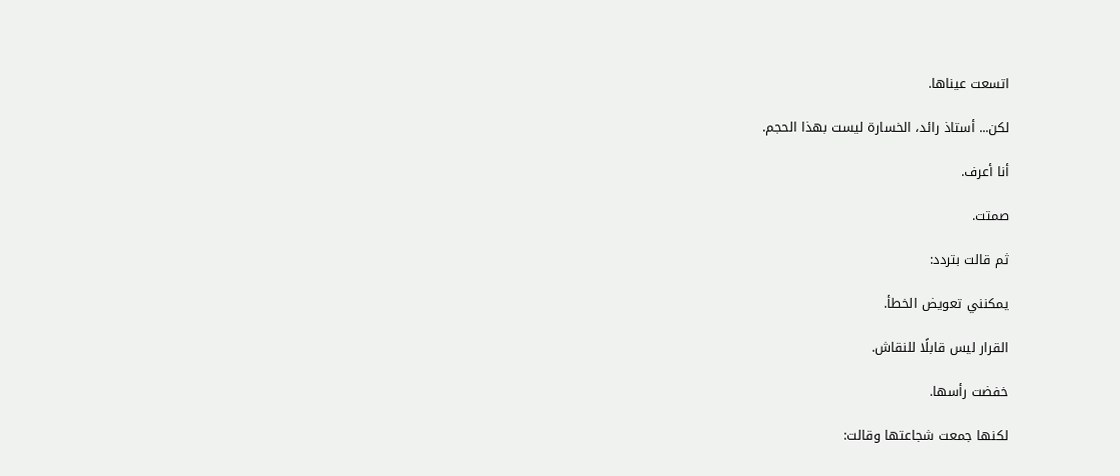اتسعت عيناها.

لكن... أستاذ رائد، الخسارة ليست بهذا الحجم.

أنا أعرف.

صمتت.

ثم قالت بتردد:

يمكنني تعويض الخطأ.

القرار ليس قابلًا للنقاش.

خفضت رأسها.

لكنها جمعت شجاعتها وقالت: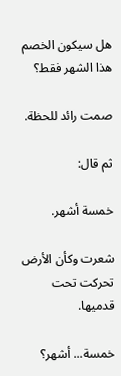هل سيكون الخصم هذا الشهر فقط؟

صمت رائد للحظة.

ثم قال:

خمسة أشهر.

شعرت وكأن الأرض تحركت تحت قدميها.

خمسة... أشهر؟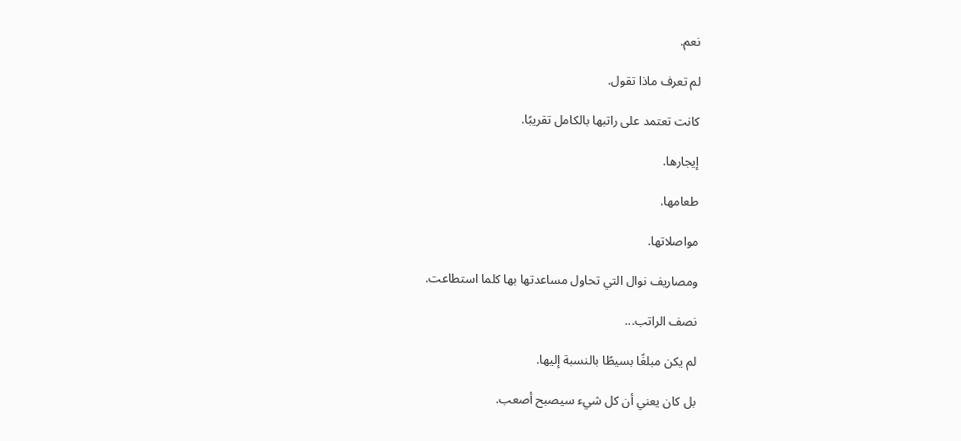نعم.

لم تعرف ماذا تقول.

كانت تعتمد على راتبها بالكامل تقريبًا.

إيجارها.

طعامها.

مواصلاتها.

ومصاريف نوال التي تحاول مساعدتها بها كلما استطاعت.

نصف الراتب...

لم يكن مبلغًا بسيطًا بالنسبة إليها.

بل كان يعني أن كل شيء سيصبح أصعب.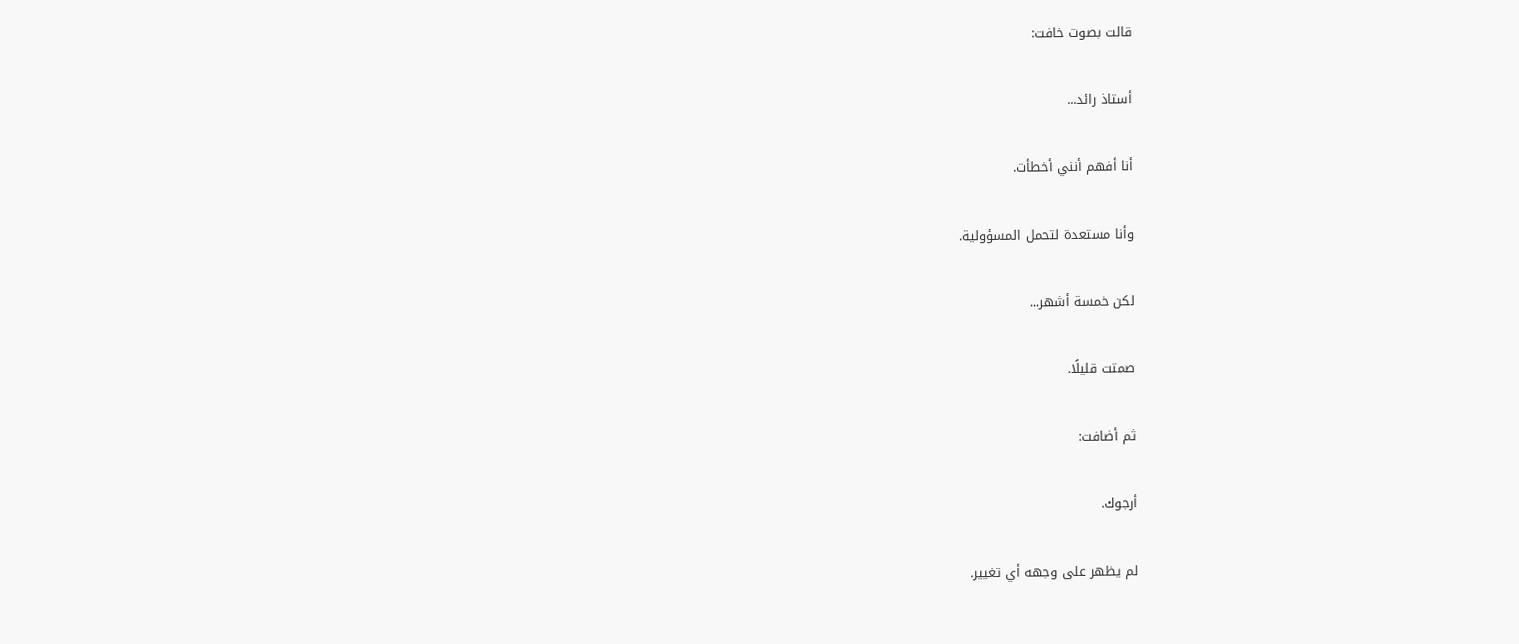قالت بصوت خافت:

أستاذ رائد...

أنا أفهم أنني أخطأت.

وأنا مستعدة لتحمل المسؤولية.

لكن خمسة أشهر...

صمتت قليلًا.

ثم أضافت:

أرجوك.

لم يظهر على وجهه أي تغيير.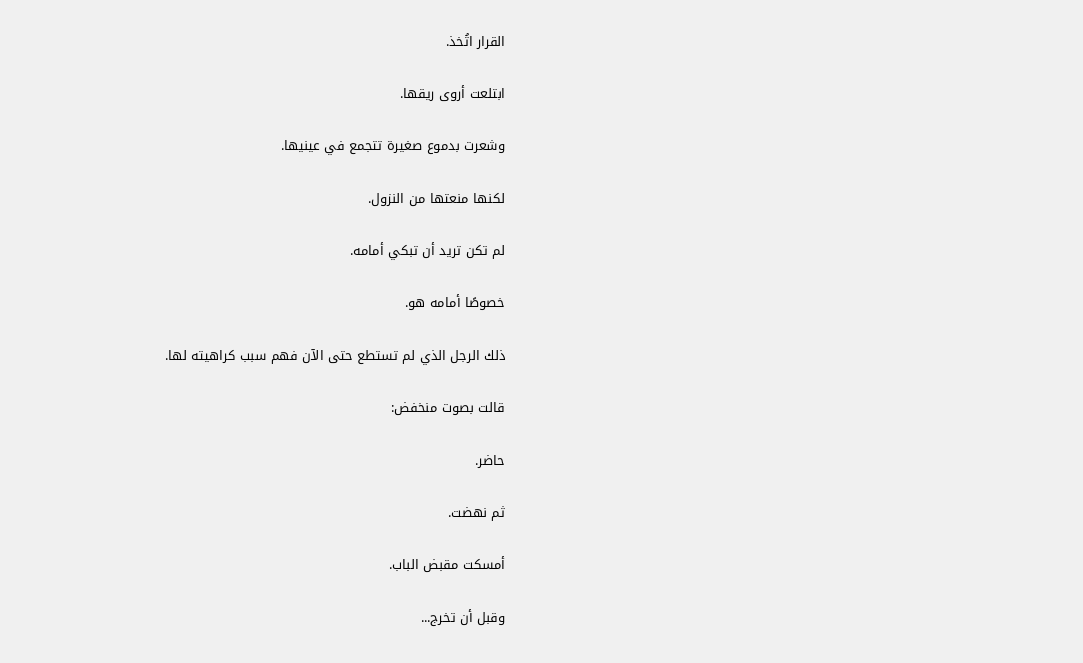القرار اتُخذ.

ابتلعت أروى ريقها.

وشعرت بدموع صغيرة تتجمع في عينيها.

لكنها منعتها من النزول.

لم تكن تريد أن تبكي أمامه.

خصوصًا أمامه هو.

ذلك الرجل الذي لم تستطع حتى الآن فهم سبب كراهيته لها.

قالت بصوت منخفض:

حاضر.

ثم نهضت.

أمسكت مقبض الباب.

وقبل أن تخرج...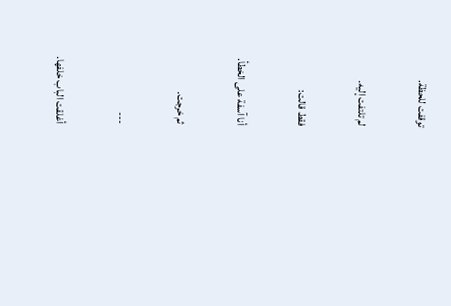توقفت للحظة.

لم تلتفت إليه.

فقط قالت:

أنا آسفة على الخطأ.

ثم خرجت.

---

أغلقت الباب خلفها.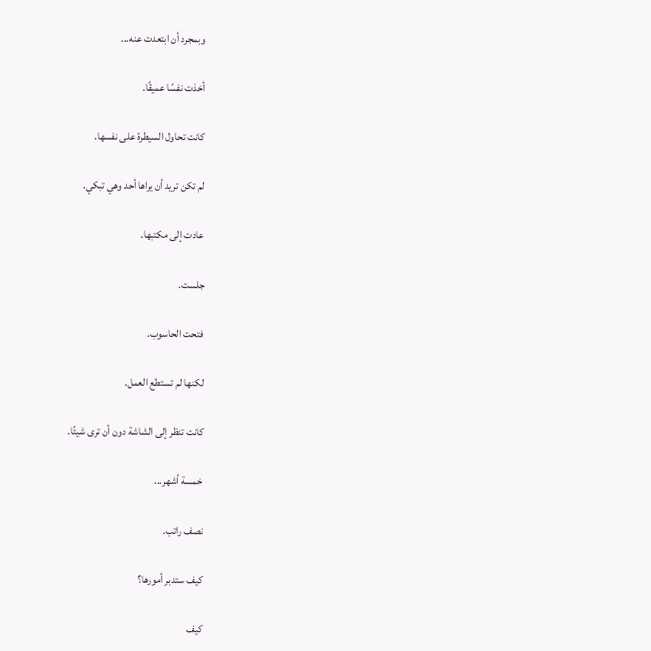وبمجرد أن ابتعدت عنه...

أخذت نفسًا عميقًا.

كانت تحاول السيطرة على نفسها.

لم تكن تريد أن يراها أحد وهي تبكي.

عادت إلى مكتبها.

جلست.

فتحت الحاسوب.

لكنها لم تستطع العمل.

كانت تنظر إلى الشاشة دون أن ترى شيئًا.

خمسة أشهر...

نصف راتب.

كيف ستدبر أمورها؟

كيف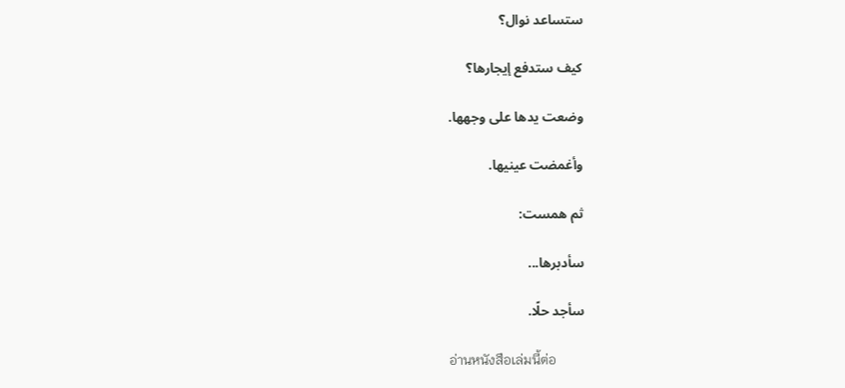ستساعد نوال؟

كيف ستدفع إيجارها؟

وضعت يدها على وجهها.

وأغمضت عينيها.

ثم همست:

سأدبرها...

سأجد حلًا.

อ่านหนังสือเล่มนี้ต่อ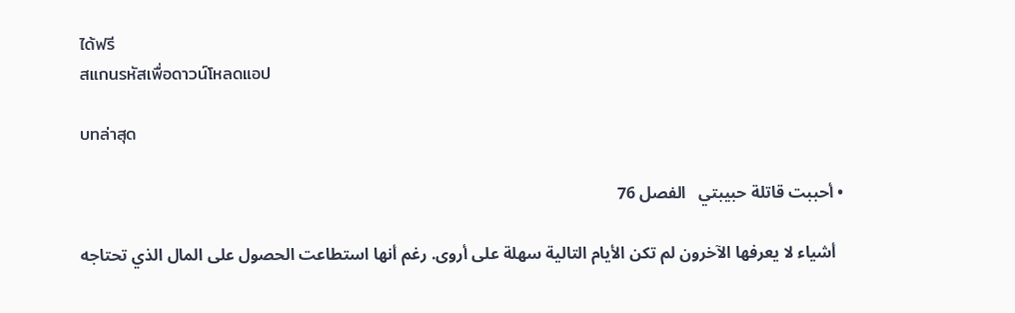ได้ฟรี
สแกนรหัสเพื่อดาวน์โหลดแอป

บทล่าสุด

  • أحببت قاتلة حبيبتي   الفصل 76

    أشياء لا يعرفها الآخرون لم تكن الأيام التالية سهلة على أروى. رغم أنها استطاعت الحصول على المال الذي تحتاجه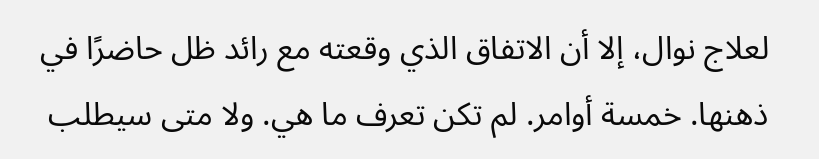لعلاج نوال، إلا أن الاتفاق الذي وقعته مع رائد ظل حاضرًا في ذهنها. خمسة أوامر. لم تكن تعرف ما هي. ولا متى سيطلب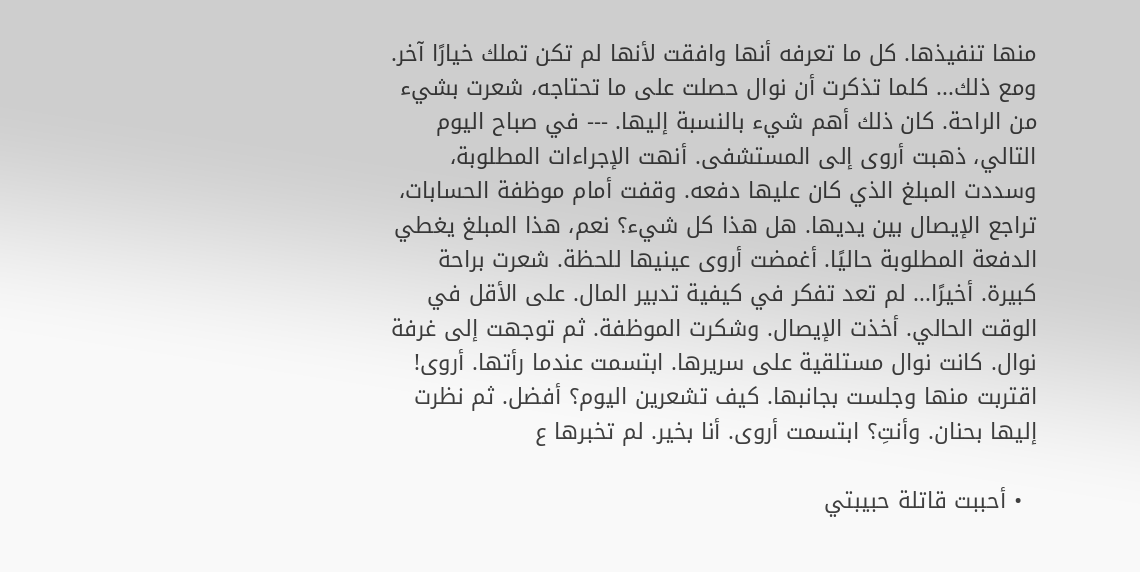منها تنفيذها. كل ما تعرفه أنها وافقت لأنها لم تكن تملك خيارًا آخر. ومع ذلك... كلما تذكرت أن نوال حصلت على ما تحتاجه، شعرت بشيء من الراحة. كان ذلك أهم شيء بالنسبة إليها. --- في صباح اليوم التالي، ذهبت أروى إلى المستشفى. أنهت الإجراءات المطلوبة، وسددت المبلغ الذي كان عليها دفعه. وقفت أمام موظفة الحسابات، تراجع الإيصال بين يديها. هل هذا كل شيء؟ نعم، هذا المبلغ يغطي الدفعة المطلوبة حاليًا. أغمضت أروى عينيها للحظة. شعرت براحة كبيرة. أخيرًا... لم تعد تفكر في كيفية تدبير المال. على الأقل في الوقت الحالي. أخذت الإيصال. وشكرت الموظفة. ثم توجهت إلى غرفة نوال. كانت نوال مستلقية على سريرها. ابتسمت عندما رأتها. أروى! اقتربت منها وجلست بجانبها. كيف تشعرين اليوم؟ أفضل. ثم نظرت إليها بحنان. وأنتِ؟ ابتسمت أروى. أنا بخير. لم تخبرها ع

  • أحببت قاتلة حبيبتي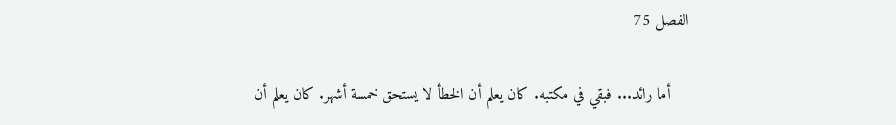الفصل 75

    أما رائد... فبقي في مكتبه. كان يعلم أن الخطأ لا يستحق خمسة أشهر. كان يعلم أن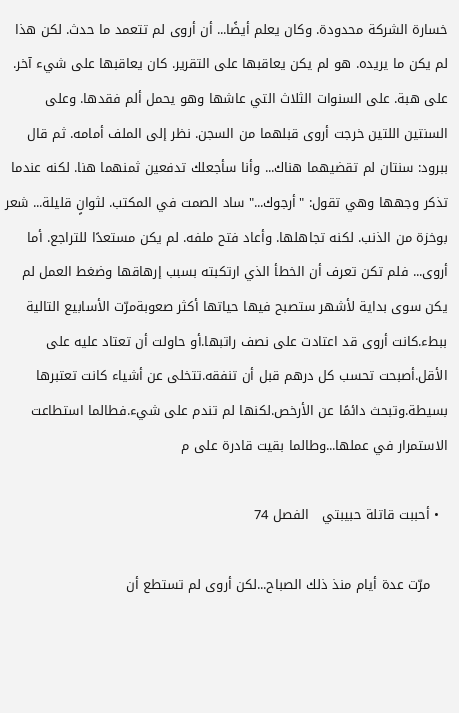خسارة الشركة محدودة. وكان يعلم أيضًا... أن أروى لم تتعمد ما حدث. لكن هذا لم يكن ما يريده. هو لم يكن يعاقبها على التقرير. كان يعاقبها على شيء آخر. على هبة. على السنوات الثلاث التي عاشها وهو يحمل ألم فقدها. وعلى السنتين اللتين خرجت أروى قبلهما من السجن. نظر إلى الملف أمامه. ثم قال ببرود: سنتان لم تقضيهما هناك... وأنا سأجعلك تدفعين ثمنهما هنا. لكنه عندما تذكر وجهها وهي تقول: "أرجوك..." ساد الصمت في المكتب. لثوانٍ قليلة... شعر بوخزة من الذنب. لكنه تجاهلها. وأعاد فتح ملفه. لم يكن مستعدًا للتراجع. أما أروى... فلم تكن تعرف أن الخطأ الذي ارتكبته بسبب إرهاقها وضغط العمل لم يكن سوى بداية لأشهر ستصبح فيها حياتها أكثر صعوبةمرّت الأسابيع التالية ببطء.كانت أروى قد اعتادت على نصف راتبها.أو حاولت أن تعتاد عليه على الأقل.أصبحت تحسب كل درهم قبل أن تنفقه.تتخلى عن أشياء كانت تعتبرها بسيطة.وتبحث دائمًا عن الأرخص.لكنها لم تندم على شيء.فطالما استطاعت الاستمرار في عملها...وطالما بقيت قادرة على م

  • أحببت قاتلة حبيبتي   الفصل 74

    مرّت عدة أيام منذ ذلك الصباح...لكن أروى لم تستطع أن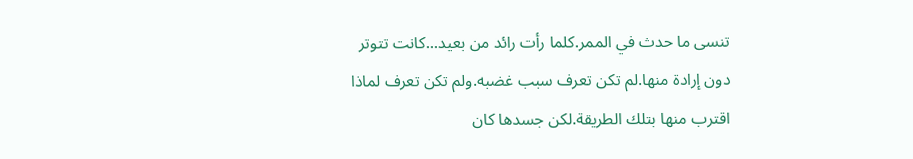تنسى ما حدث في الممر.كلما رأت رائد من بعيد...كانت تتوتر دون إرادة منها.لم تكن تعرف سبب غضبه.ولم تكن تعرف لماذا اقترب منها بتلك الطريقة.لكن جسدها كان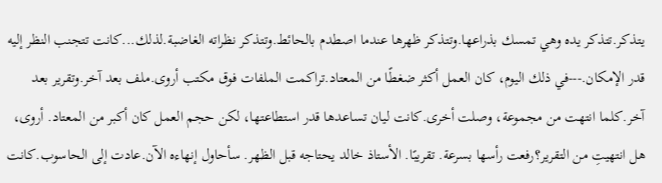يتذكر.تتذكر يده وهي تمسك بذراعها.وتتذكر ظهرها عندما اصطدم بالحائط.وتتذكر نظراته الغاضبة.لذلك...كانت تتجنب النظر إليه قدر الإمكان.---في ذلك اليوم، كان العمل أكثر ضغطًا من المعتاد.تراكمت الملفات فوق مكتب أروى.ملف بعد آخر.وتقرير بعد آخر.كلما انتهت من مجموعة، وصلت أخرى.كانت ليان تساعدها قدر استطاعتها، لكن حجم العمل كان أكبر من المعتاد. أروى، هل انتهيتِ من التقرير؟رفعت رأسها بسرعة. تقريبًا. الأستاذ خالد يحتاجه قبل الظهر. سأحاول إنهاءه الآن.عادت إلى الحاسوب.كانت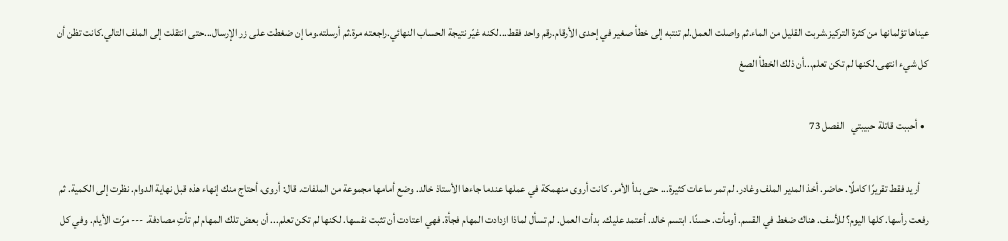عيناها تؤلمانها من كثرة التركيز.شربت القليل من الماء.ثم واصلت العمل.لم تنتبه إلى خطأ صغير في إحدى الأرقام.رقم واحد فقط...لكنه غيّر نتيجة الحساب النهائي.راجعته مرة.ثم أرسلته.وما إن ضغطت على زر الإرسال...حتى انتقلت إلى الملف التالي.كانت تظن أن كل شيء انتهى.لكنها لم تكن تعلم...أن ذلك الخطأ الصغ

  • أحببت قاتلة حبيبتي   الفصل 73

    أريد فقط تقريرًا كاملًا. حاضر. أخذ المدير الملف وغادر. لم تمر ساعات كثيرة... حتى بدأ الأمر. كانت أروى منهمكة في عملها عندما جاءها الأستاذ خالد. وضع أمامها مجموعة من الملفات. قال: أروى، أحتاج منك إنهاء هذه قبل نهاية الدوام. نظرت إلى الكمية. ثم رفعت رأسها. كلها اليوم؟ للأسف. هناك ضغط في القسم. أومأت. حسنًا. ابتسم خالد. أعتمد عليك. بدأت العمل. لم تسأل لماذا ازدادت المهام فجأة. فهي اعتادت أن تثبت نفسها. لكنها لم تكن تعلم... أن بعض تلك المهام لم تأتِ مصادفة. --- مرّت الأيام. وفي كل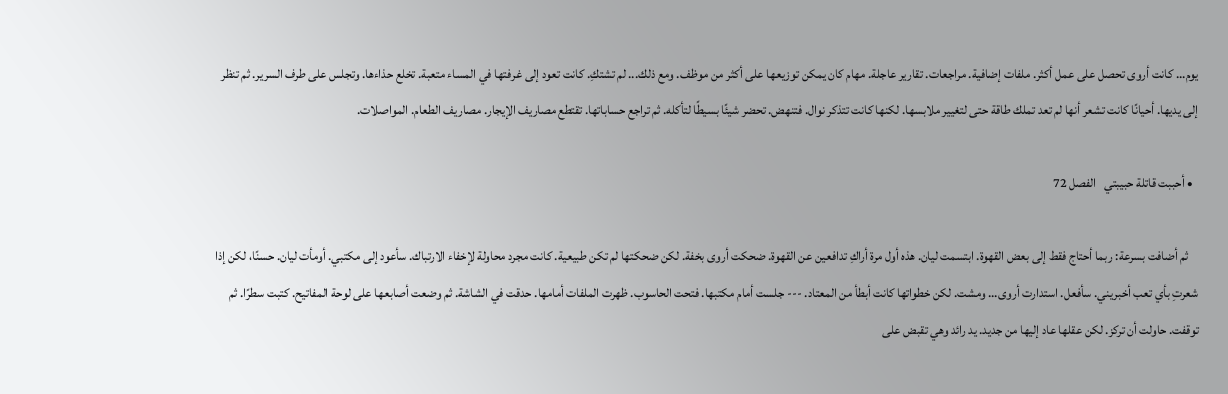يوم... كانت أروى تحصل على عمل أكثر. ملفات إضافية. مراجعات. تقارير عاجلة. مهام كان يمكن توزيعها على أكثر من موظف. ومع ذلك... لم تشتكِ. كانت تعود إلى غرفتها في المساء متعبة. تخلع حذاءها. وتجلس على طرف السرير. ثم تنظر إلى يديها. أحيانًا كانت تشعر أنها لم تعد تملك طاقة حتى لتغيير ملابسها. لكنها كانت تتذكر نوال. فتنهض. تحضر شيئًا بسيطًا لتأكله. ثم تراجع حساباتها. تقتطع مصاريف الإيجار. مصاريف الطعام. المواصلات.

  • أحببت قاتلة حبيبتي   الفصل 72

    ثم أضافت بسرعة: ربما أحتاج فقط إلى بعض القهوة. ابتسمت ليان. هذه أول مرة أراكِ تدافعين عن القهوة. ضحكت أروى بخفة. لكن ضحكتها لم تكن طبيعية. كانت مجرد محاولة لإخفاء الارتباك. سأعود إلى مكتبي. أومأت ليان. حسنًا، لكن إذا شعرتِ بأي تعب أخبريني. سأفعل. استدارت أروى... ومشت. لكن خطواتها كانت أبطأ من المعتاد. --- جلست أمام مكتبها. فتحت الحاسوب. ظهرت الملفات أمامها. حدقت في الشاشة. ثم وضعت أصابعها على لوحة المفاتيح. كتبت سطرًا. ثم توقفت. حاولت أن تركز. لكن عقلها عاد إليها من جديد. يد رائد وهي تقبض على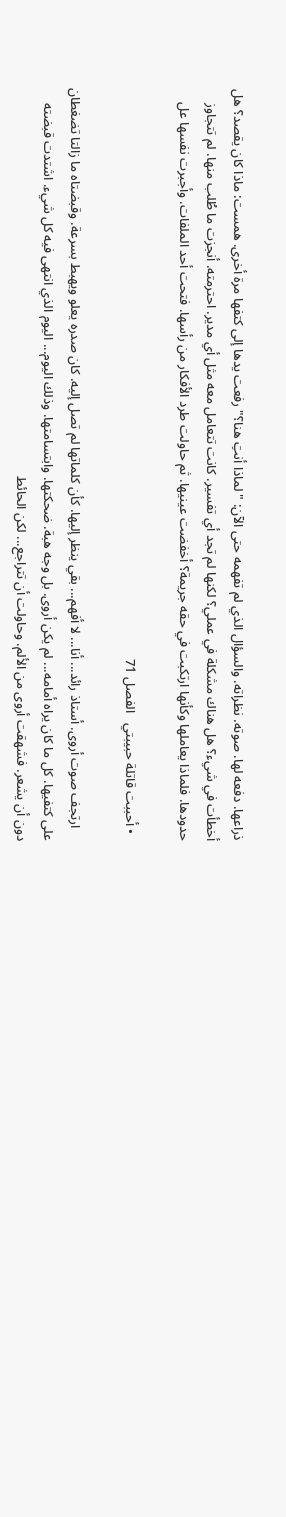ذراعها. دفعه لها. صوته. نظراته. والسؤال الذي لم تفهمه حتى الآن: "لماذا أنتِ هنا؟" رفعت يدها إلى كتفها مرة أخرى. همست: ماذا كان يقصد؟ هل أخطأت في شيء؟ هل هناك مشكلة في عملي؟ لكنها لم تجد أي تفسير. كانت تتعامل معه مثل أي مدير. احترمته. أنجزت ما طُلب منها. لم تتجاوز حدودها. فلماذا يعاملها وكأنها ارتكبت في حقه جريمة؟ أخفضت عينيها. ثم حاولت طرد الأفكار من رأسها. فتحت أحد الملفات. وأجبرت نفسها عل

  • أحببت قاتلة حبيبتي   الفصل 71

    ارتجف صوت أروى. أستاذ رائد... أنا... لا أفهم... بقي ينظر إليها. كأن كلماتها لم تصل إليه. كان صدره يعلو ويهبط بسرعة. وقبضتاه ما زالتا تضغطان على كتفيها. كل ما كان يراه أمامه... لم يكن أروى. بل وجه هبة. ضحكتها. وابتسامتها. وذلك اليوم... اليوم الذي انتهى فيه كل شيء. اشتدت قبضته دون أن يشعر. فشهقت أروى من الألم. وحاولت أن تتراجع... لكن الحائط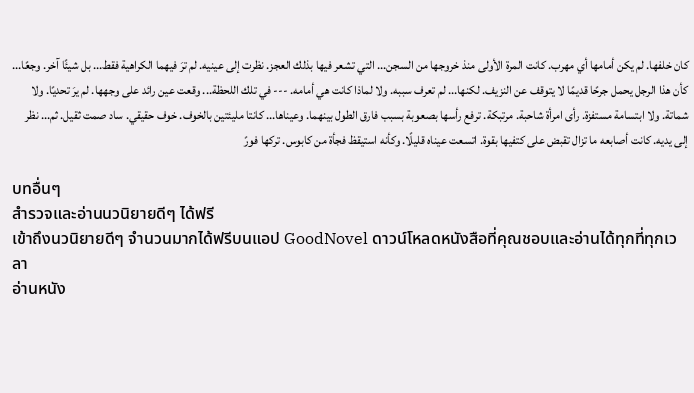كان خلفها. لم يكن أمامها أي مهرب. كانت المرة الأولى منذ خروجها من السجن... التي تشعر فيها بذلك العجز. نظرت إلى عينيه. لم ترَ فيهما الكراهية فقط... بل شيئًا آخر. وجعًا... كأن هذا الرجل يحمل جرحًا قديمًا لا يتوقف عن النزيف. لكنها... لم تعرف سببه. ولا لماذا كانت هي أمامه. --- في تلك اللحظة... وقعت عين رائد على وجهها. لم يرَ تحديًا. ولا شماتة. ولا ابتسامة مستفزة. رأى امرأة شاحبة. مرتبكة. ترفع رأسها بصعوبة بسبب فارق الطول بينهما. وعيناها... كانتا مليئتين بالخوف. خوف حقيقي. ساد صمت ثقيل. ثم... نظر إلى يديه. كانت أصابعه ما تزال تقبض على كتفيها بقوة. اتسعت عيناه قليلًا. وكأنه استيقظ فجأة من كابوس. تركها فورً

บทอื่นๆ
สำรวจและอ่านนวนิยายดีๆ ได้ฟรี
เข้าถึงนวนิยายดีๆ จำนวนมากได้ฟรีบนแอป GoodNovel ดาวน์โหลดหนังสือที่คุณชอบและอ่านได้ทุกที่ทุกเวลา
อ่านหนัง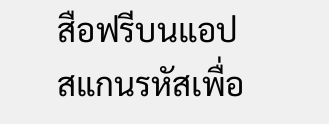สือฟรีบนแอป
สแกนรหัสเพื่อ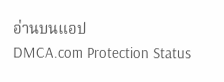อ่านบนแอป
DMCA.com Protection Status